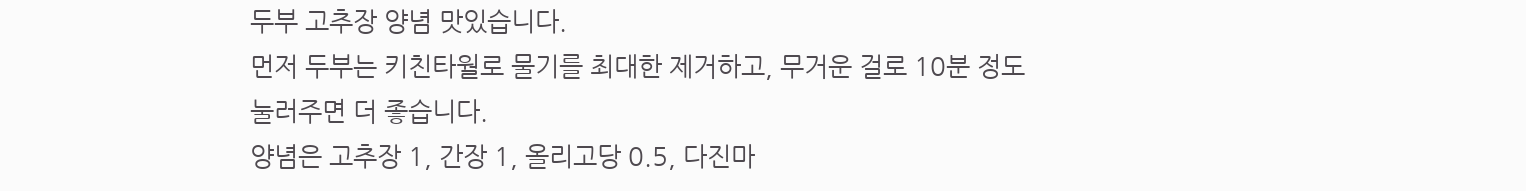두부 고추장 양념 맛있습니다.
먼저 두부는 키친타월로 물기를 최대한 제거하고, 무거운 걸로 10분 정도 눌러주면 더 좋습니다.
양념은 고추장 1, 간장 1, 올리고당 0.5, 다진마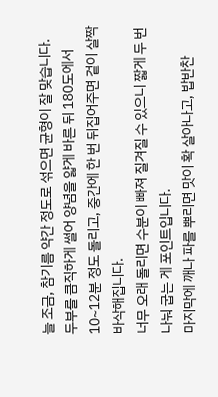늘 조금, 참기름 약간 정도로 섞으면 균형이 잘 맞습니다.
두부를 큼직하게 썰어 양념을 얇게 바른 뒤 180도에서 10~12분 정도 돌리고, 중간에 한 번 뒤집어주면 겉이 살짝 바삭해집니다.
너무 오래 돌리면 수분이 빠져 질겨질 수 있으니 짧게 두 번 나눠 굽는 게 포인트입니다.
마지막에 깨나 파를 뿌리면 맛이 확 살아나고, 밥반찬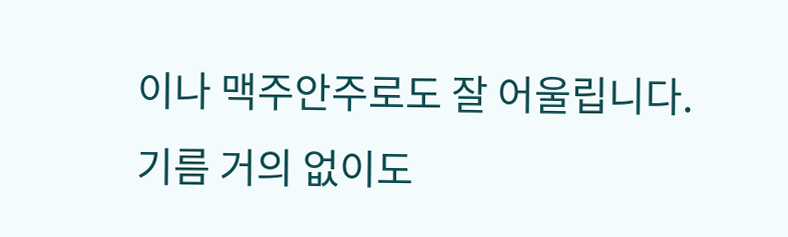이나 맥주안주로도 잘 어울립니다.
기름 거의 없이도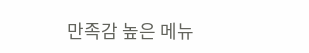만족감 높은 메뉴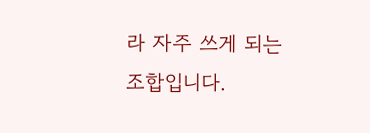라 자주 쓰게 되는 조합입니다.